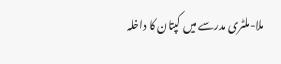ملا-ملٹری مدرسے میں کپتان کا داخلہ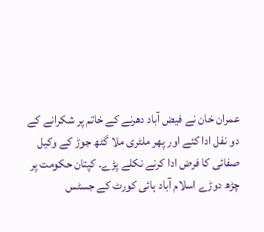عمران خان نے فیض آباد دھرنے کے خاتم پر شکرانے کے دو نفل ادا کئے اور پھر ملٹری ملا گٹھ جوڑ کے وکیل صفائی کا فرض ادا کرنے نکلے پڑے۔ کپتان حکومت پر چڑھ دوڑے اسلام آباد ہائی کورٹ کے جسٹس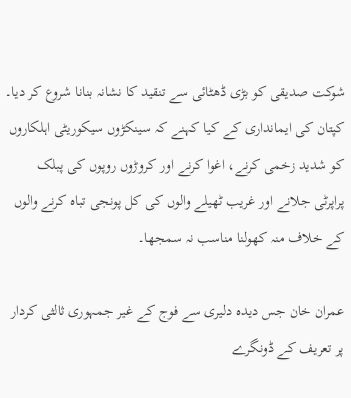شوکت صدیقی کو بڑی ڈھٹائی سے تنقید کا نشانہ بنانا شروع کر دیا۔ کپتان کی ایمانداری کے کیا کہنے کہ سینکڑوں سیکوریٹی اہلکاروں کو شدید زخمی کرنے، اغوا کرنے اور کروڑوں روپوں کی پبلک پراپرٹی جلانے اور غریب ٹھیلے والوں کی کل پونجی تباہ کرنے والوں کے خلاف منہ کھولنا مناسب نہ سمجھا۔

عمران خان جس دیدہ دلیری سے فوج کے غیر جمہوری ثالثی کردار پر تعریف کے ڈونگرے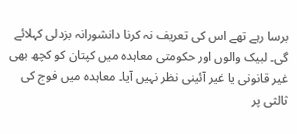برسا رہے تھے اس کی تعریف نہ کرنا دانشورانہ بزدلی کہلائے گی۔ لبیک والوں اور حکومتی معاہدہ میں کپتان کو کچھ بھی غیر قانونی یا غیر آئینی نظر نہیں آیا۔ معاہدہ میں فوج کی ثالثی پر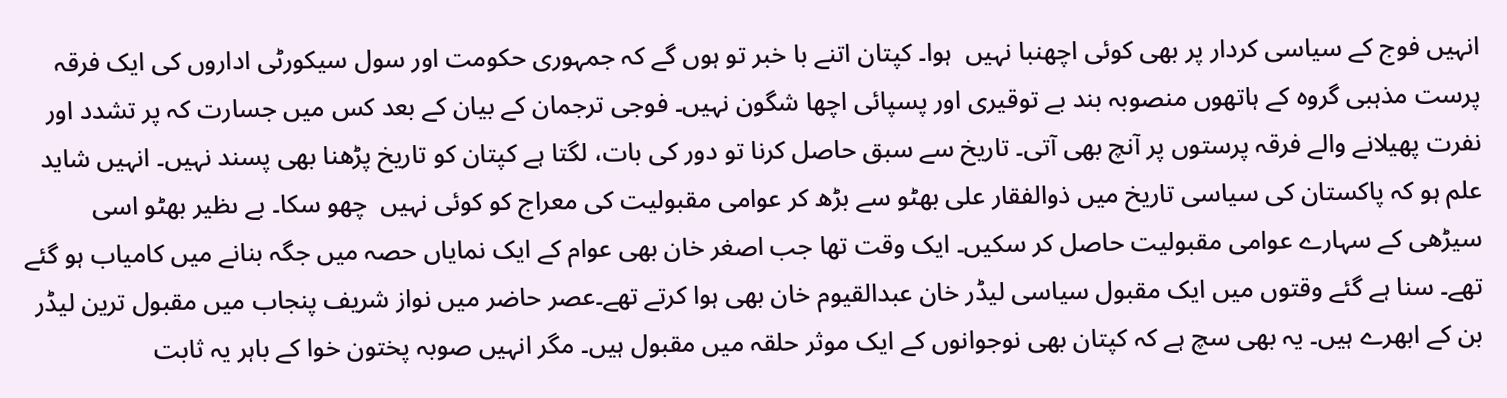انہیں فوج کے سیاسی کردار پر بھی کوئی اچھنبا نہیں  ہوا۔ کپتان اتنے با خبر تو ہوں گے کہ جمہوری حکومت اور سول سیکورٹی اداروں کی ایک فرقہ پرست مذہبی گروہ کے ہاتھوں منصوبہ بند بے توقیری اور پسپائی اچھا شگون نہیں۔ فوجی ترجمان کے بیان کے بعد کس میں جسارت کہ پر تشدد اور نفرت پھیلانے والے فرقہ پرستوں پر آنچ بھی آتی۔ تاریخ سے سبق حاصل کرنا تو دور کی بات، لگتا ہے کپتان کو تاریخ پڑھنا بھی پسند نہیں۔ انہیں شاید علم ہو کہ پاکستان کی سیاسی تاریخ میں ذوالفقار علی بھٹو سے بڑھ کر عوامی مقبولیت کی معراج کو کوئی نہیں  چھو سکا۔ بے ںظیر بھٹو اسی سیڑھی کے سہارے عوامی مقبولیت حاصل کر سکیں۔ ایک وقت تھا جب اصغر خان بھی عوام کے ایک نمایاں حصہ میں جگہ بنانے میں کامیاب ہو گئے تھے۔ سنا ہے گئے وقتوں میں ایک مقبول سیاسی لیڈر خان عبدالقیوم خان بھی ہوا کرتے تھے۔عصر حاضر میں نواز شریف پنجاب میں مقبول ترین لیڈر بن کے ابھرے ہیں۔ یہ بھی سچ ہے کہ کپتان بھی نوجوانوں کے ایک موثر حلقہ میں مقبول ہیں۔ مگر انہیں صوبہ پختون خوا کے باہر یہ ثابت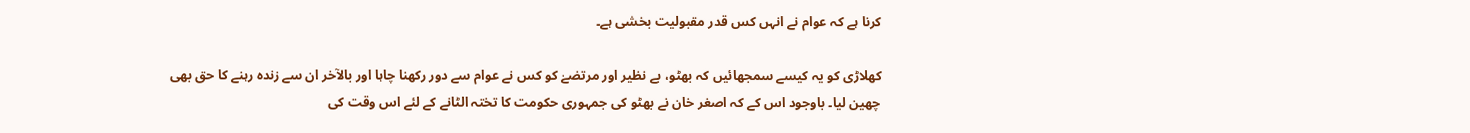کرنا ہے کہ عوام نے انہں کس قدر مقبولیت بخشی ہے۔

کھلاڑی کو یہ کیسے سمجھائیں کہ بھٹو، بے نظیر اور مرتضےٰ کو کس نے عوام سے دور رکھنا چاہا اور بالآخر ان سے زندہ رہنے کا حق بھی چھین لیا۔ باوجود اس کے کہ اصغر خان نے بھٹو کی جمہوری حکومت کا تختہ الٹانے کے لئے اس وقت کی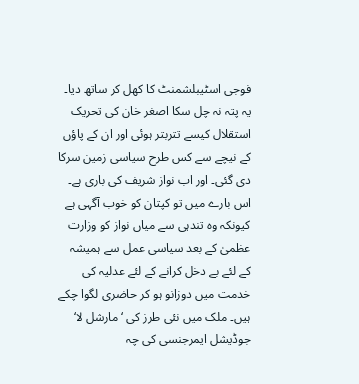فوجی اسٹیبلشمنٹ کا کھل کر ساتھ دیا۔ یہ پتہ نہ چل سکا اصغر خان کی تحریک استقلال کیسے تتربتر ہوئی اور ان کے پاؤں کے نیچے سے کس طرح سیاسی زمین سرکا دی گئی۔ اور اب نواز شریف کی باری ہے۔ اس بارے میں تو کپتان کو خوب آگہی ہے کیونکہ وہ تندہی سے میاں نواز کو وزارت عظمیٰ کے بعد سیاسی عمل سے ہمیشہ کے لئے بے دخل کرانے کے لئے عدلیہ کی خدمت میں دوزانو ہو کر حاضری لگوا چکے ہیں۔ ملک میں نئی طرز کی ‘مارشل لا‘ جوڈیشل ایمرجنسی کی چہ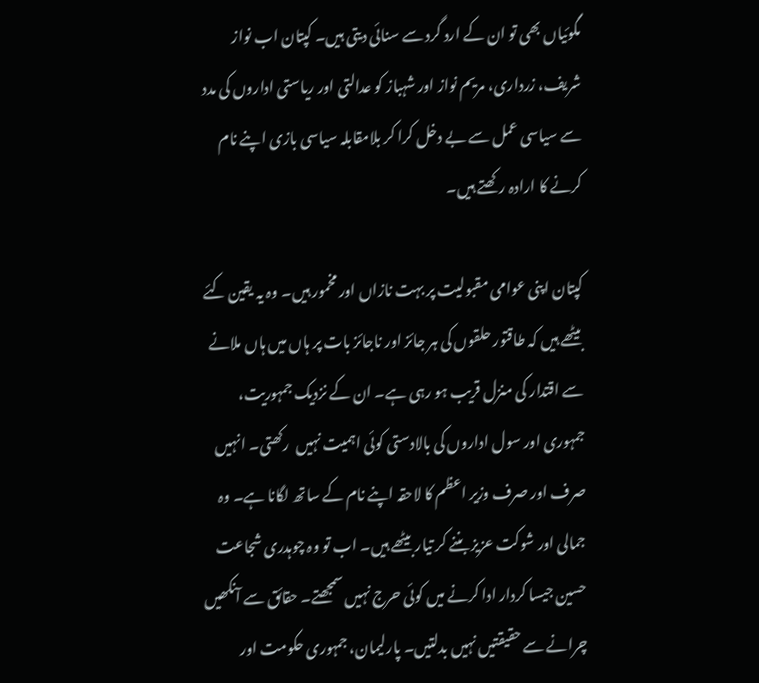مگوئیاں بھی تو ان کے ارد گرد سے سنائی دیتی ہیں۔ کپتان اب نواز شریف، زرداری، مریم نواز اور شہباز کو عدالتی اور ریاستی اداروں کی مدد سے سیاسی عمل سے بے دخل کرا کر بلامقابلہ سیاسی بازی اپنے نام کرنے کا ارادہ رکھتے ہیں۔

کپتان اپنی عوامی مقبولیت پر بہت نازاں اور مخمور ہیں۔ وہ یہ یقین کئے بیٹھے ہیں کہ طاقتور حلقوں کی ہر جائز اور ناجائز بات پر ہاں میں ہاں ملانے سے اقتدار کی منزل قریب ہو رہی ہے۔ ان کے نزدیک جمہوریت، جمہوری اور سول اداروں کی بالادستی کوئی اہمیت نہیں  رکھتی۔ انہیں صرف اور صرف وزیر اعظم کا لاحقہ اپنے نام کے ساتھ لگانا ہے۔ وہ جمالی اور شوکت عزیز بننے کر تیار بیٹھے ہیں۔ اب تو وہ چوہدری شجاعت حسین جیسا کردار ادا کرنے میں کوئی حرج نہیں سمجھتے۔ حقائق سے آنکھیں چرانے سے حقیقتیں نہیں بدلتیں۔ پارلیمان، جمہوری حکومت اور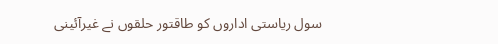سول ریاستی اداروں کو طاقتور حلقوں نے غیرآئینی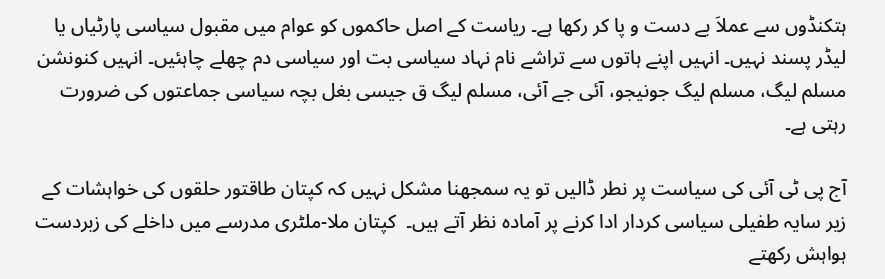ہتکنڈوں سے عملاَ بے دست و پا کر رکھا ہے۔ ریاست کے اصل حاکموں کو عوام میں مقبول سیاسی پارٹیاں یا لیڈر پسند نہیں۔ انہیں اپنے ہاتوں سے تراشے نام نہاد سیاسی بت اور سیاسی دم چھلے چاہئیں۔ انہیں کنونشن مسلم لیگ، مسلم لیگ جونیجو، آئی جے آئی، مسلم لیگ ق جیسی بغل بچہ سیاسی جماعتوں کی ضرورت رہتی ہے۔

آج پی ٹی آئی کی سیاست پر نطر ڈالیں تو یہ سمجھنا مشکل نہیں کہ کپتان طاقتور حلقوں کی خواہشات کے زیر سایہ طفیلی سیاسی کردار ادا کرنے پر آمادہ نظر آتے ہیں۔  کپتان ملا-ملٹری مدرسے میں داخلے کی زبردست ہواہش رکھتے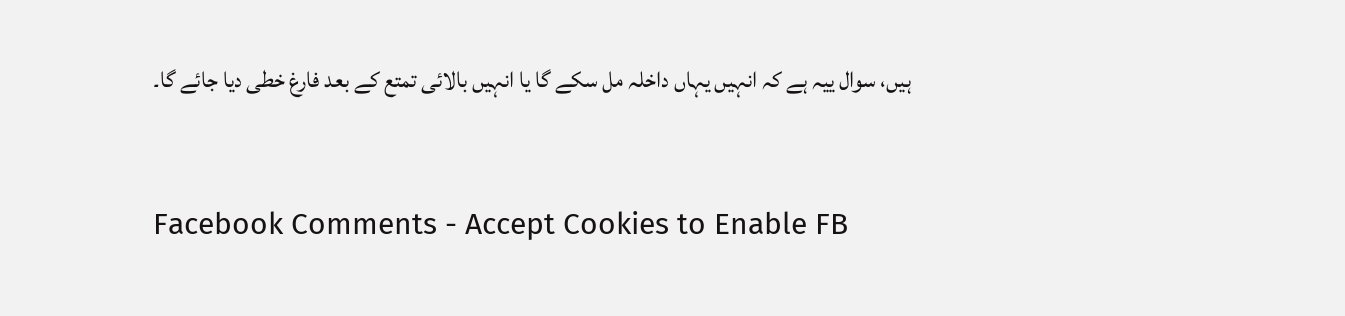ہیں، سوال ییہ ہے کہ انہیں یہاں داخلہ مل سکے گا یا انہیں بالائی تمتع کے بعد فارغ خطی دیا جائے گا۔


Facebook Comments - Accept Cookies to Enable FB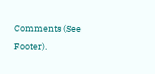Comments (See Footer).